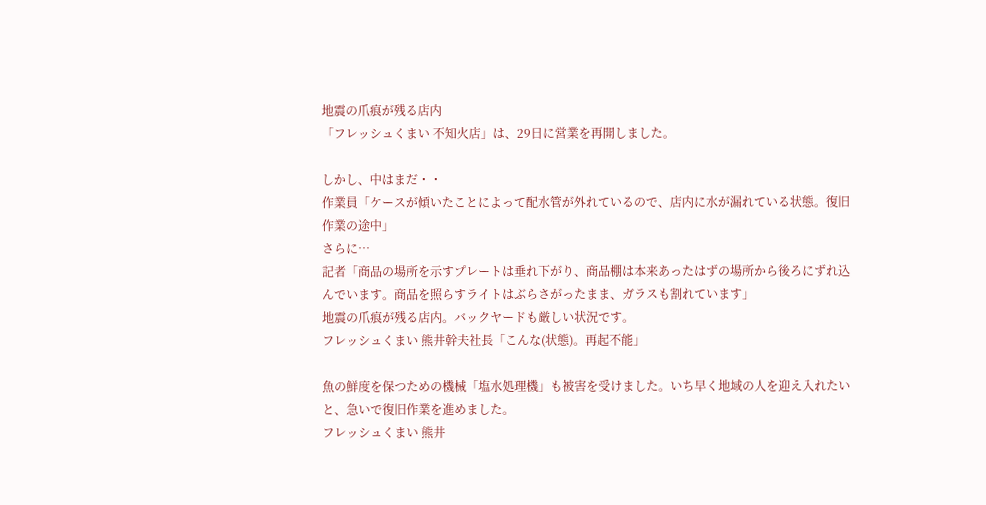地震の爪痕が残る店内
「フレッシュくまい 不知火店」は、29日に営業を再開しました。

しかし、中はまだ・・
作業員「ケースが傾いたことによって配水管が外れているので、店内に水が漏れている状態。復旧作業の途中」
さらに…
記者「商品の場所を示すプレートは垂れ下がり、商品棚は本来あったはずの場所から後ろにずれ込んでいます。商品を照らすライトはぶらさがったまま、ガラスも割れています」
地震の爪痕が残る店内。バックヤードも厳しい状況です。
フレッシュくまい 熊井幹夫社長「こんな(状態)。再起不能」

魚の鮮度を保つための機械「塩水処理機」も被害を受けました。いち早く地域の人を迎え入れたいと、急いで復旧作業を進めました。
フレッシュくまい 熊井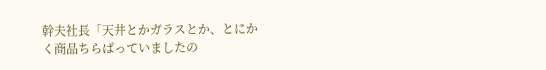幹夫社長「天井とかガラスとか、とにかく商品ちらばっていましたの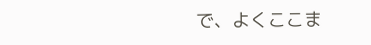で、よくここま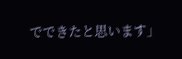でできたと思います」